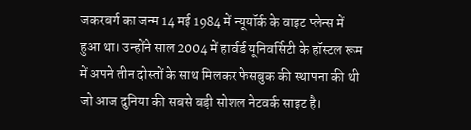जकरबर्ग का जन्म 14 मई 1984 में न्यूयॉर्क के वाइट प्लेन्स में हुआ था। उन्होंने साल 2004 में हार्वर्ड यूनिवर्सिटी के हॉस्टल रूम में अपने तीन दोस्तों के साथ मिलकर फेसबुक की स्थापना की थी जो आज दुनिया की सबसे बड़ी सोशल नेटवर्क साइट है।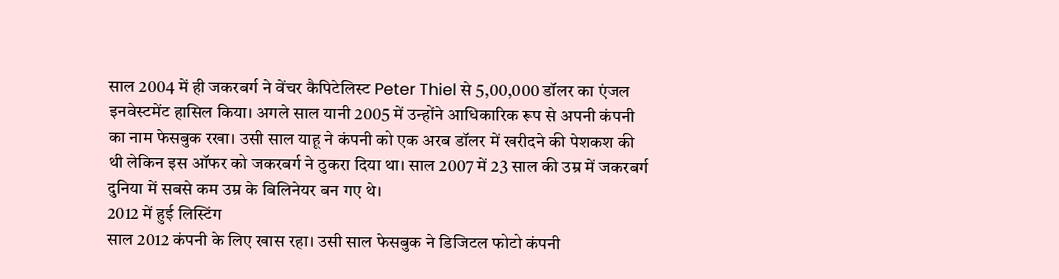साल 2004 में ही जकरबर्ग ने वेंचर कैपिटेलिस्ट Peter Thiel से 5,00,000 डॉलर का एंजल इनवेस्टमेंट हासिल किया। अगले साल यानी 2005 में उन्होंने आधिकारिक रूप से अपनी कंपनी का नाम फेसबुक रखा। उसी साल याहू ने कंपनी को एक अरब डॉलर में खरीदने की पेशकश की थी लेकिन इस ऑफर को जकरबर्ग ने ठुकरा दिया था। साल 2007 में 23 साल की उम्र में जकरबर्ग दुनिया में सबसे कम उम्र के बिलिनेयर बन गए थे।
2012 में हुई लिस्टिंग
साल 2012 कंपनी के लिए खास रहा। उसी साल फेसबुक ने डिजिटल फोटो कंपनी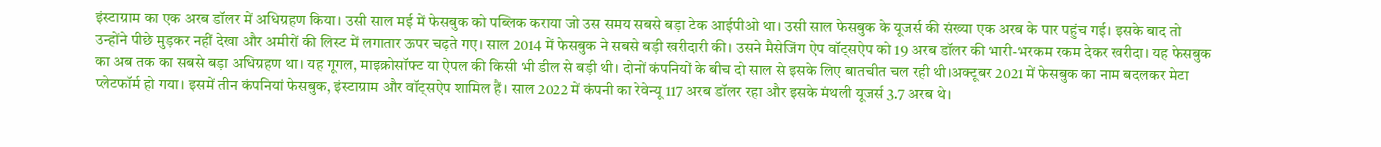इंस्टाग्राम का एक अरब डॉलर में अधिग्रहण किया। उसी साल मई में फेसबुक को पब्लिक कराया जो उस समय सबसे बड़ा टेक आईपीओ था। उसी साल फेसबुक के यूजर्स की संख्या एक अरब के पार पहुंच गई। इसके बाद तो उन्होंने पीछे मुड़कर नहीं देखा और अमीरों की लिस्ट में लगातार ऊपर चढ़ते गए। साल 2014 में फेसबुक ने सबसे बड़ी खरीदारी की। उसने मैसेजिंग ऐप वॉट्सऐप को 19 अरब डॉलर की भारी-भरकम रकम देकर खरीदा। यह फेसबुक का अब तक का सबसे बड़ा अधिग्रहण था। यह गूगल, माइक्रोसॉफ्ट या ऐपल की किसी भी डील से बड़ी थी। दोनों कंपनियों के बीच दो साल से इसके लिए बातचीत चल रही थी।अक्टूबर 2021 में फेसबुक का नाम बदलकर मेटा प्लेटफॉर्म हो गया। इसमें तीन कंपनियां फेसबुक, इंस्टाग्राम और वॉट्सऐप शामिल हैं। साल 2022 में कंपनी का रेवेन्यू 117 अरब डॉलर रहा और इसके मंथली यूजर्स 3.7 अरब थे।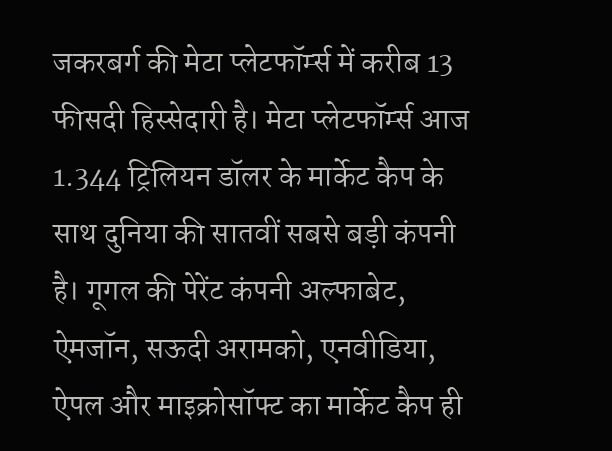जकरबर्ग की मेटा प्लेटफॉर्म्स में करीब 13 फीसदी हिस्सेदारी है। मेटा प्लेटफॉर्म्स आज 1.344 ट्रिलियन डॉलर के मार्केट कैप के साथ दुनिया की सातवीं सबसे बड़ी कंपनी है। गूगल की पेरेंट कंपनी अल्फाबेट, ऐमजॉन, सऊदी अरामको, एनवीडिया, ऐपल और माइक्रोसॉफ्ट का मार्केट कैप ही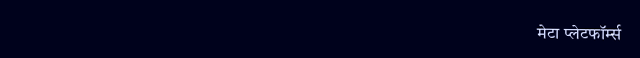मेटा प्लेटफॉर्म्स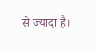से ज्यादा है।